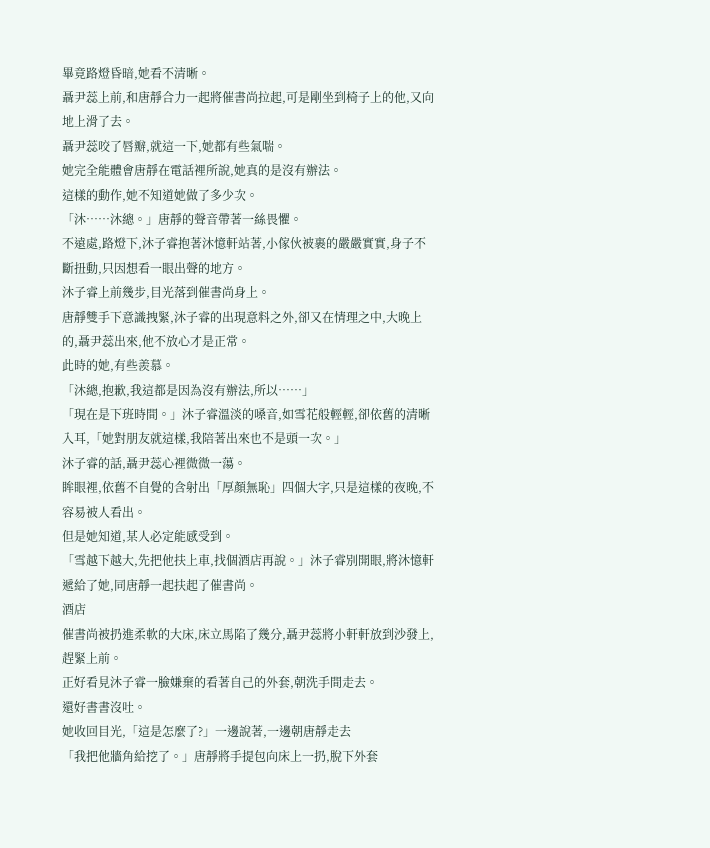畢竟路燈昏暗,她看不清晰。
聶尹蕊上前,和唐靜合力一起將催書尚拉起,可是剛坐到椅子上的他,又向地上滑了去。
聶尹蕊咬了唇瓣,就這一下,她都有些氣喘。
她完全能體會唐靜在電話裡所說,她真的是沒有辦法。
這樣的動作,她不知道她做了多少次。
「沐……沐總。」唐靜的聲音帶著一絲畏懼。
不遠處,路燈下,沐子睿抱著沐憶軒站著,小傢伙被裹的嚴嚴實實,身子不斷扭動,只因想看一眼出聲的地方。
沐子睿上前幾步,目光落到催書尚身上。
唐靜雙手下意識拽緊,沐子睿的出現意料之外,卻又在情理之中,大晚上的,聶尹蕊出來,他不放心才是正常。
此時的她,有些羨慕。
「沐總,抱歉,我這都是因為沒有辦法,所以……」
「現在是下班時間。」沐子睿溫淡的嗓音,如雪花般輕輕,卻依舊的清晰入耳,「她對朋友就這樣,我陪著出來也不是頭一次。」
沐子睿的話,聶尹蕊心裡微微一蕩。
眸眼裡,依舊不自覺的含射出「厚顏無恥」四個大字,只是這樣的夜晚,不容易被人看出。
但是她知道,某人必定能感受到。
「雪越下越大,先把他扶上車,找個酒店再說。」沐子睿別開眼,將沐憶軒遞給了她,同唐靜一起扶起了催書尚。
酒店
催書尚被扔進柔軟的大床,床立馬陷了幾分,聶尹蕊將小軒軒放到沙發上,趕緊上前。
正好看見沐子睿一臉嫌棄的看著自己的外套,朝洗手間走去。
還好書書沒吐。
她收回目光,「這是怎麼了?」一邊說著,一邊朝唐靜走去
「我把他牆角給挖了。」唐靜將手提包向床上一扔,脫下外套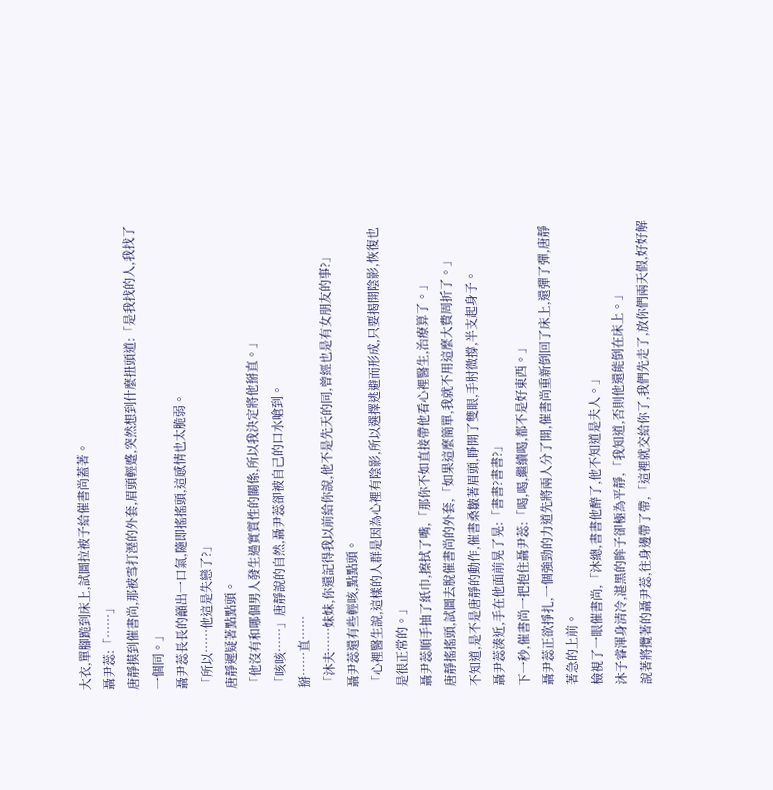大衣,單腳跪到床上,試圖拉被子給催書尚蓋著。
聶尹蕊:「……」
唐靜摸到催書尚,那被雪打溼的外套,眉頭輕蹙,突然想到什麼扭頭道:「是我找的人,我找了一個同。」
聶尹蕊長長的籲出一口氣,隨即搖搖頭,這感情也太脆弱。
「所以……他這是失戀了?」
唐靜遲疑著點點頭。
「他沒有和哪個男人發生過實質性的關係,所以我決定將他掰直。」
「咳咳……」唐靜說的自然,聶尹蕊卻被自己的口水嗆到。
掰……直……
「沐夫……妹妹,你還記得我以前給你說,他不是先天的同,曾經也是有女朋友的事?」
聶尹蕊還有些輕咳,點點頭。
「心裡醫生說,這樣的人群是因為心裡有陰影,所以選擇逃避而形成,只要揭開陰影,恢復也是很正常的。」
聶尹蕊順手抽了紙巾,擦拭了嘴,「那你不如直接帶他看心裡醫生,治療算了。」
唐靜搖搖頭,試圖去脫催書尚的外套,「如果這麼簡單,我就不用這麼大費周折了。」
不知道,是不是唐靜的動作,催書桑皺著眉頭,睜開了雙眼,手肘微撐,半支起身子。
聶尹蕊湊近,手在他面前晃了晃:「書書?書書?」
下一秒,催書尚一把抱住聶尹蕊:「喝,喝,繼續喝,都不是好東西。」
聶尹蕊正欲掙扎,一個強勁的力道先將兩人分了開,催書尚重新倒回了床上,還彈了彈,唐靜著急的上前。
檢視了一眼催書尚,「沐總,書書他醉了,他不知道是夫人。」
沐子睿渾身清冷,湛黑的眸子卻極為平靜,「我知道,否則他還能倒在床上。」
說著將攬著的聶尹蕊,往身邊帶了帶,「這裡就交給你了,我們先走了,放你們兩天假,好好解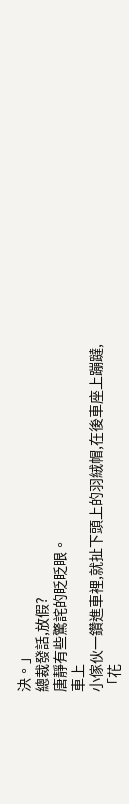決。」
總裁發話,放假?
唐靜有些驚詫的眨眨眼。
車上
小傢伙一鑽進車裡,就扯下頭上的羽絨帽,在後車座上蹦躂,「花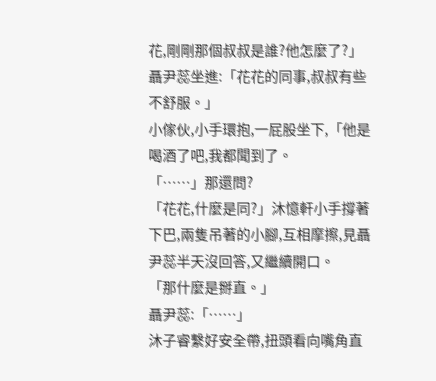花,剛剛那個叔叔是誰?他怎麼了?」
聶尹蕊坐進:「花花的同事,叔叔有些不舒服。」
小傢伙,小手環抱,一屁股坐下,「他是喝酒了吧,我都聞到了。
「……」那還問?
「花花,什麼是同?」沐憶軒小手撐著下巴,兩隻吊著的小腳,互相摩擦,見聶尹蕊半天沒回答,又繼續開口。
「那什麼是掰直。」
聶尹蕊:「……」
沐子睿繫好安全帶,扭頭看向嘴角直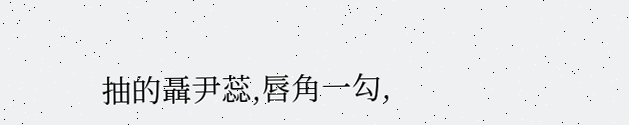抽的聶尹蕊,唇角一勾,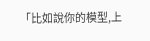「比如說你的模型,上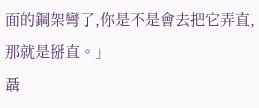面的鋼架彎了,你是不是會去把它弄直,那就是掰直。」
聶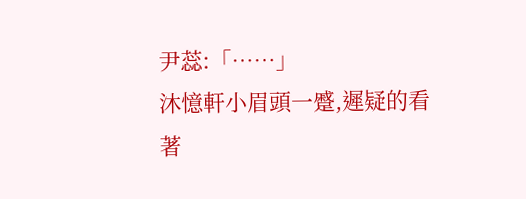尹蕊:「……」
沐憶軒小眉頭一蹙,遲疑的看著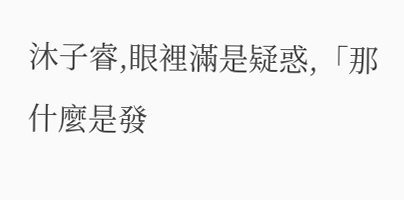沐子睿,眼裡滿是疑惑,「那什麼是發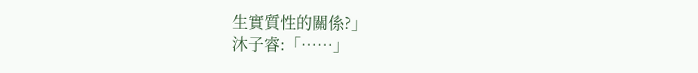生實質性的關係?」
沐子睿:「……」